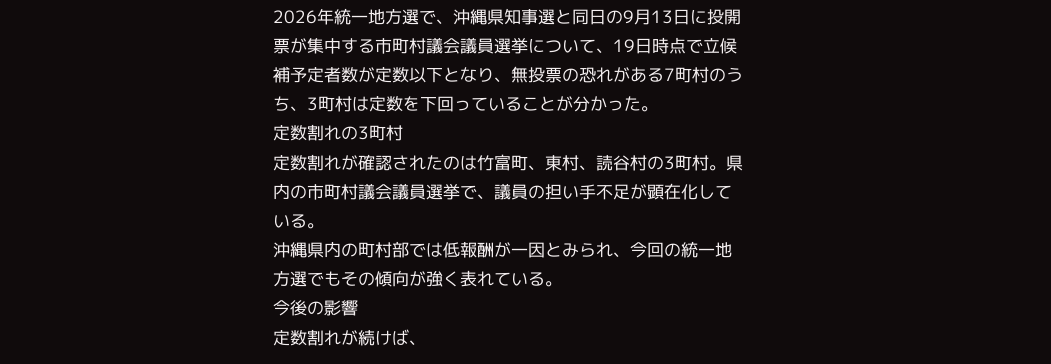2026年統一地方選で、沖縄県知事選と同日の9月13日に投開票が集中する市町村議会議員選挙について、19日時点で立候補予定者数が定数以下となり、無投票の恐れがある7町村のうち、3町村は定数を下回っていることが分かった。
定数割れの3町村
定数割れが確認されたのは竹富町、東村、読谷村の3町村。県内の市町村議会議員選挙で、議員の担い手不足が顕在化している。
沖縄県内の町村部では低報酬が一因とみられ、今回の統一地方選でもその傾向が強く表れている。
今後の影響
定数割れが続けば、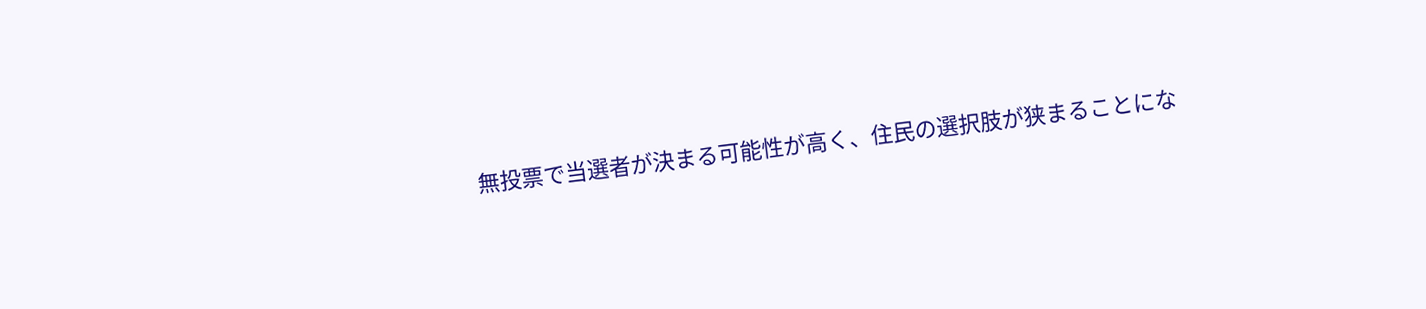無投票で当選者が決まる可能性が高く、住民の選択肢が狭まることにな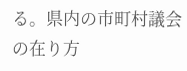る。県内の市町村議会の在り方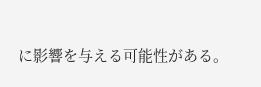に影響を与える可能性がある。